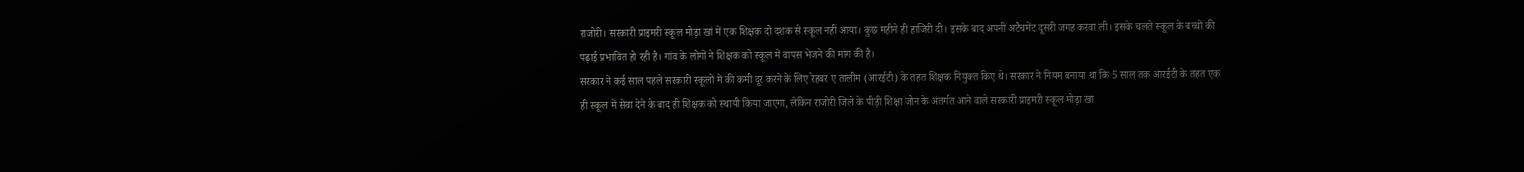राजोरी। सरकारी प्राइमरी स्कूल मोड़ा खां में एक शिक्षक दो दशक से स्कूल नहीं आया। कुछ महीने ही हाजिरी दी। इसके बाद अपनी अटैचमेंट दूसरी जगह करवा ली। इसके चलते स्कूल के बच्चों की पढ़ाई प्रभावित हो रही है। गांव के लोगों ने शिक्षक को स्कूल में वापस भेजने की मांग की है।
सरकार ने कई साल पहले सरकारी स्कूलों में की कमी दूर करने के लिए रेहबर ए तालीम (आरईटी) के तहत शिक्षक नियुक्त किए थे। सरकार ने नियम बनाया था कि 5 साल तक आरईटी के तहत एक ही स्कूल में सेवा देने के बाद ही शिक्षक को स्थायी किया जाएगा, लेकिन राजोरी जिले के पीड़ी शिक्षा जोन के अंतर्गत आने वाले सरकारी प्राइमरी स्कूल मोड़ा खा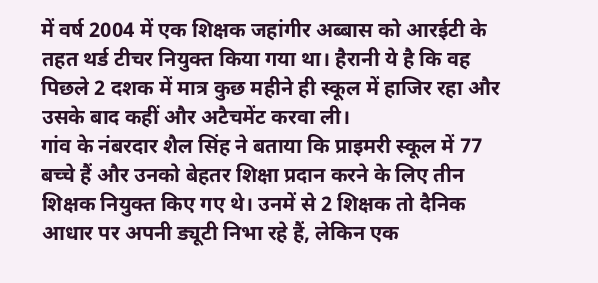में वर्ष 2004 में एक शिक्षक जहांगीर अब्बास को आरईटी के तहत थर्ड टीचर नियुक्त किया गया था। हैरानी ये है कि वह पिछले 2 दशक में मात्र कुछ महीने ही स्कूल में हाजिर रहा और उसके बाद कहीं और अटैचमेंट करवा ली।
गांव के नंबरदार शैल सिंह ने बताया कि प्राइमरी स्कूल में 77 बच्चे हैं और उनको बेहतर शिक्षा प्रदान करने के लिए तीन शिक्षक नियुक्त किए गए थे। उनमें से 2 शिक्षक तो दैनिक आधार पर अपनी ड्यूटी निभा रहे हैं, लेकिन एक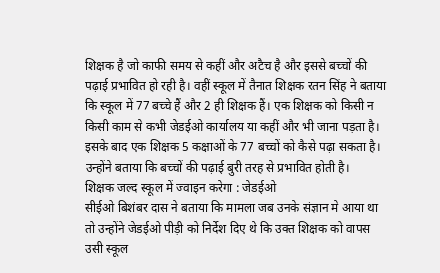शिक्षक है जो काफी समय से कहीं और अटैच है और इससे बच्चों की पढ़ाई प्रभावित हो रही है। वहीं स्कूल में तैनात शिक्षक रतन सिंह ने बताया कि स्कूल में 77 बच्चे हैं और 2 ही शिक्षक हैं। एक शिक्षक को किसी न किसी काम से कभी जेडईओ कार्यालय या कहीं और भी जाना पड़ता है। इसके बाद एक शिक्षक 5 कक्षाओं के 77 बच्चों को कैसे पढ़ा सकता है। उन्होंने बताया कि बच्चों की पढ़ाई बुरी तरह से प्रभावित होती है।
शिक्षक जल्द स्कूल में ज्वाइन करेगा : जेडईओ
सीईओ बिशंबर दास ने बताया कि मामला जब उनके संज्ञान मे आया था तो उन्होंने जेडईओ पीड़ी को निर्देश दिए थे कि उक्त शिक्षक को वापस उसी स्कूल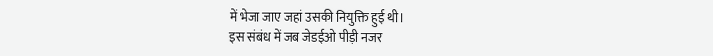में भेजा जाए जहां उसकी नियुक्ति हुई थी।
इस संबंध में जब जेडईओ पीड़ी नजर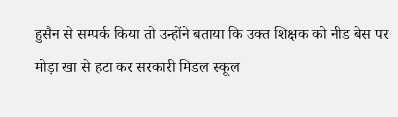हुसैन से सम्पर्क किया तो उन्होंने बताया कि उक्त शिक्षक को नीड बेस पर मोड़ा खा से हटा कर सरकारी मिडल स्कूल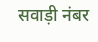सवाड़ी नंबर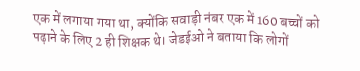एक में लगाया गया था, क्योंकि सवाड़ी नंबर एक में 160 बच्चों को पढ़ाने के लिए 2 ही शिक्षक थे। जेडईओ ने बताया कि लोगों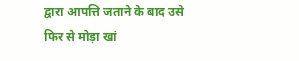द्वारा आपत्ति जताने के बाद उसे फिर से मोड़ा खां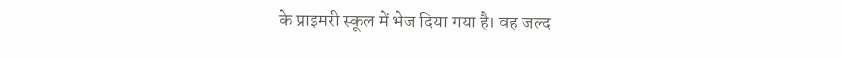के प्राइमरी स्कूल में भेज दिया गया है। वह जल्द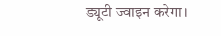ड्यूटी ज्वाइन करेगा।